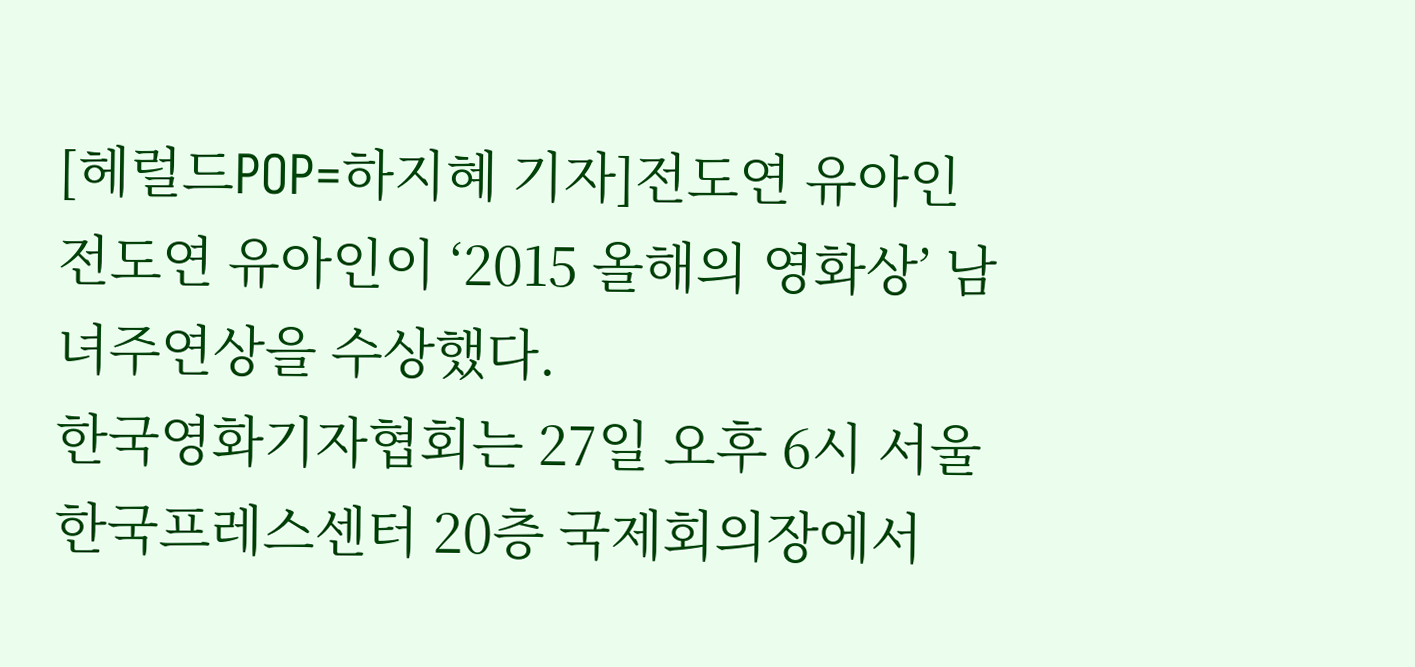[헤럴드POP=하지혜 기자]전도연 유아인
전도연 유아인이 ‘2015 올해의 영화상’ 남녀주연상을 수상했다.
한국영화기자협회는 27일 오후 6시 서울 한국프레스센터 20층 국제회의장에서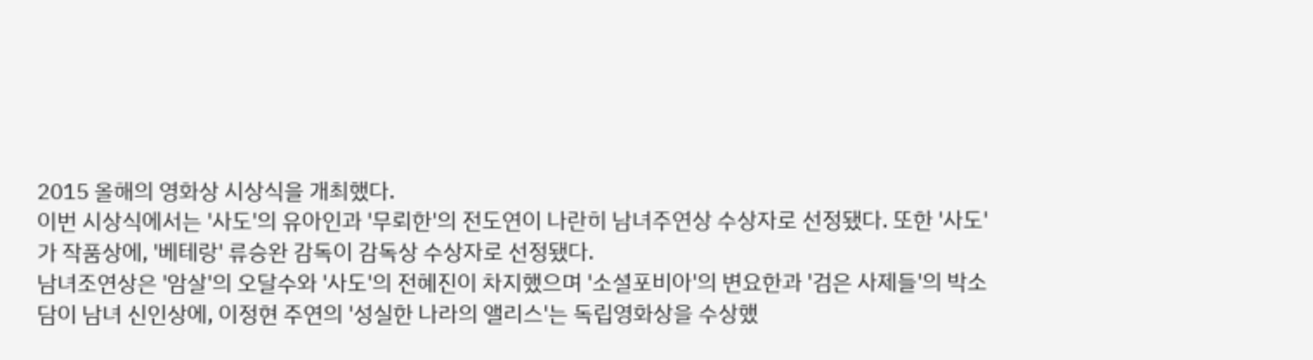2015 올해의 영화상 시상식을 개최했다.
이번 시상식에서는 '사도'의 유아인과 '무뢰한'의 전도연이 나란히 남녀주연상 수상자로 선정됐다. 또한 '사도'가 작품상에, '베테랑' 류승완 감독이 감독상 수상자로 선정됐다.
남녀조연상은 '암살'의 오달수와 '사도'의 전혜진이 차지했으며 '소셜포비아'의 변요한과 '검은 사제들'의 박소담이 남녀 신인상에, 이정현 주연의 '성실한 나라의 앨리스'는 독립영화상을 수상했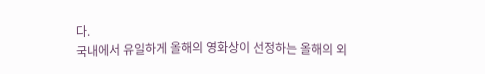다.
국내에서 유일하게 올해의 영화상이 선정하는 올해의 외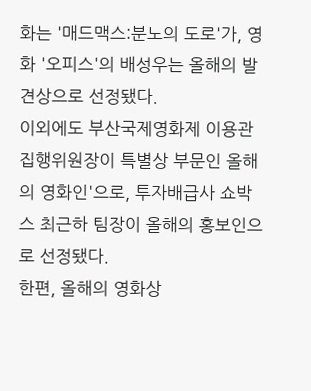화는 '매드맥스:분노의 도로'가, 영화 '오피스'의 배성우는 올해의 발견상으로 선정됐다.
이외에도 부산국제영화제 이용관 집행위원장이 특별상 부문인 올해의 영화인'으로, 투자배급사 쇼박스 최근하 팀장이 올해의 홍보인으로 선정됐다.
한편, 올해의 영화상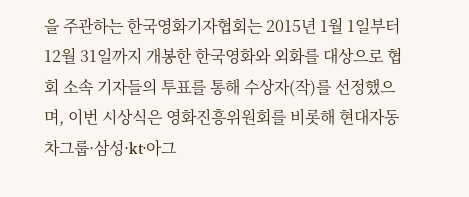을 주관하는 한국영화기자협회는 2015년 1월 1일부터 12월 31일까지 개봉한 한국영화와 외화를 대상으로 협회 소속 기자들의 투표를 통해 수상자(작)를 선정했으며, 이번 시상식은 영화진흥위원회를 비롯해 현대자동차그룹·삼성·kt·아그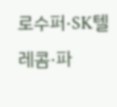로수퍼·SK텔레콤·파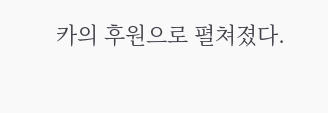카의 후원으로 펼쳐졌다.